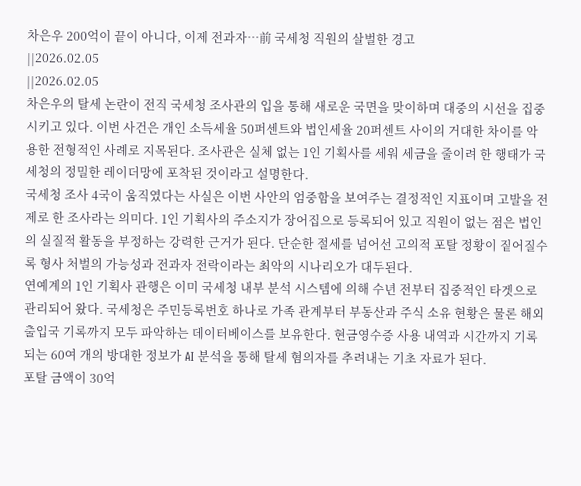차은우 200억이 끝이 아니다, 이제 전과자…前 국세청 직원의 살벌한 경고
||2026.02.05
||2026.02.05
차은우의 탈세 논란이 전직 국세청 조사관의 입을 통해 새로운 국면을 맞이하며 대중의 시선을 집중시키고 있다. 이번 사건은 개인 소득세율 50퍼센트와 법인세율 20퍼센트 사이의 거대한 차이를 악용한 전형적인 사례로 지목된다. 조사관은 실체 없는 1인 기획사를 세워 세금을 줄이려 한 행태가 국세청의 정밀한 레이더망에 포착된 것이라고 설명한다.
국세청 조사 4국이 움직였다는 사실은 이번 사안의 엄중함을 보여주는 결정적인 지표이며 고발을 전제로 한 조사라는 의미다. 1인 기획사의 주소지가 장어집으로 등록되어 있고 직원이 없는 점은 법인의 실질적 활동을 부정하는 강력한 근거가 된다. 단순한 절세를 넘어선 고의적 포탈 정황이 짙어질수록 형사 처벌의 가능성과 전과자 전락이라는 최악의 시나리오가 대두된다.
연예계의 1인 기획사 관행은 이미 국세청 내부 분석 시스템에 의해 수년 전부터 집중적인 타겟으로 관리되어 왔다. 국세청은 주민등록번호 하나로 가족 관계부터 부동산과 주식 소유 현황은 물론 해외 출입국 기록까지 모두 파악하는 데이터베이스를 보유한다. 현금영수증 사용 내역과 시간까지 기록되는 60여 개의 방대한 정보가 AI 분석을 통해 탈세 혐의자를 추려내는 기초 자료가 된다.
포탈 금액이 30억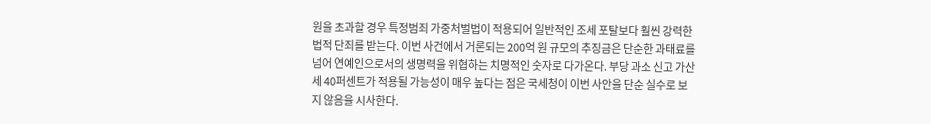원을 초과할 경우 특정범죄 가중처벌법이 적용되어 일반적인 조세 포탈보다 훨씬 강력한 법적 단죄를 받는다. 이번 사건에서 거론되는 200억 원 규모의 추징금은 단순한 과태료를 넘어 연예인으로서의 생명력을 위협하는 치명적인 숫자로 다가온다. 부당 과소 신고 가산세 40퍼센트가 적용될 가능성이 매우 높다는 점은 국세청이 이번 사안을 단순 실수로 보지 않음을 시사한다.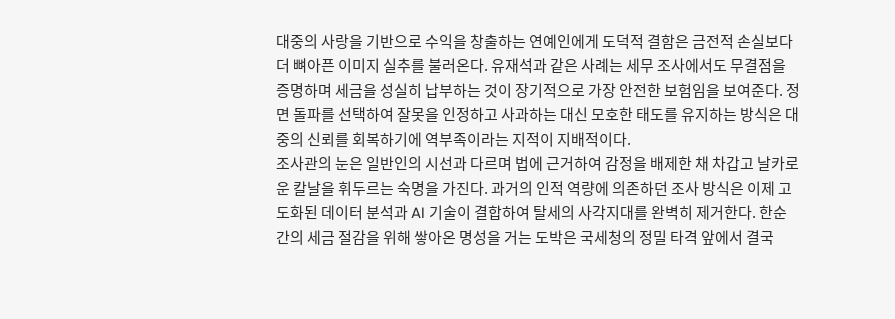대중의 사랑을 기반으로 수익을 창출하는 연예인에게 도덕적 결함은 금전적 손실보다 더 뼈아픈 이미지 실추를 불러온다. 유재석과 같은 사례는 세무 조사에서도 무결점을 증명하며 세금을 성실히 납부하는 것이 장기적으로 가장 안전한 보험임을 보여준다. 정면 돌파를 선택하여 잘못을 인정하고 사과하는 대신 모호한 태도를 유지하는 방식은 대중의 신뢰를 회복하기에 역부족이라는 지적이 지배적이다.
조사관의 눈은 일반인의 시선과 다르며 법에 근거하여 감정을 배제한 채 차갑고 날카로운 칼날을 휘두르는 숙명을 가진다. 과거의 인적 역량에 의존하던 조사 방식은 이제 고도화된 데이터 분석과 AI 기술이 결합하여 탈세의 사각지대를 완벽히 제거한다. 한순간의 세금 절감을 위해 쌓아온 명성을 거는 도박은 국세청의 정밀 타격 앞에서 결국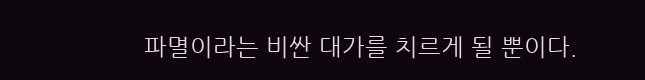파멸이라는 비싼 대가를 치르게 될 뿐이다.